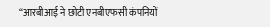“आरबीआई ने छोटी एनबीएफसी कंपनियों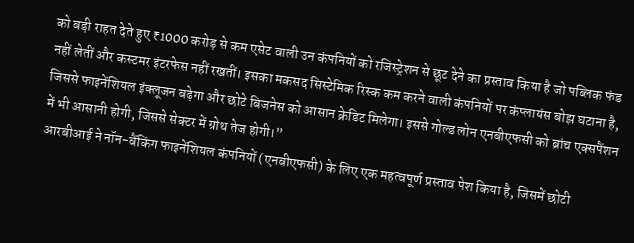को बड़ी राहत देते हुए ₹1000 करोड़ से कम एसेट वाली उन कंपनियों को रजिस्ट्रेशन से छूट देने का प्रस्ताव किया है जो पब्लिक फंड नहीं लेतीं और कस्टमर इंटरफेस नहीं रखतीं। इसका मकसद सिस्टेमिक रिस्क कम करने वाली कंपनियों पर कंप्लायंस बोझ घटाना है, जिससे फाइनेंशियल इंक्लूजन बढ़ेगा और छोटे बिजनेस को आसान क्रेडिट मिलेगा। इससे गोल्ड लोन एनबीएफसी को ब्रांच एक्सपैंशन में भी आसानी होगी, जिससे सेक्टर में ग्रोथ तेज होगी।”
आरबीआई ने नॉन-बैंकिंग फाइनेंशियल कंपनियों (एनबीएफसी) के लिए एक महत्वपूर्ण प्रस्ताव पेश किया है, जिसमें छोटी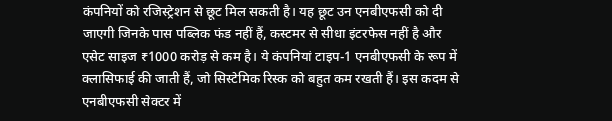कंपनियों को रजिस्ट्रेशन से छूट मिल सकती है। यह छूट उन एनबीएफसी को दी जाएगी जिनके पास पब्लिक फंड नहीं हैं, कस्टमर से सीधा इंटरफेस नहीं है और एसेट साइज ₹1000 करोड़ से कम है। ये कंपनियां टाइप-1 एनबीएफसी के रूप में क्लासिफाई की जाती हैं, जो सिस्टेमिक रिस्क को बहुत कम रखती हैं। इस कदम से एनबीएफसी सेक्टर में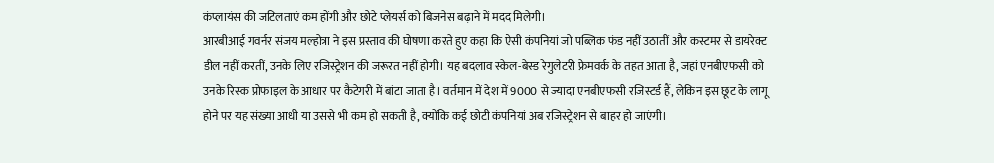कंप्लायंस की जटिलताएं कम होंगी और छोटे प्लेयर्स को बिजनेस बढ़ाने में मदद मिलेगी।
आरबीआई गवर्नर संजय मल्होत्रा ने इस प्रस्ताव की घोषणा करते हुए कहा कि ऐसी कंपनियां जो पब्लिक फंड नहीं उठातीं और कस्टमर से डायरेक्ट डील नहीं करतीं, उनके लिए रजिस्ट्रेशन की जरूरत नहीं होगी। यह बदलाव स्केल-बेस्ड रेगुलेटरी फ्रेमवर्क के तहत आता है, जहां एनबीएफसी को उनके रिस्क प्रोफाइल के आधार पर कैटेगरी में बांटा जाता है। वर्तमान में देश में 9000 से ज्यादा एनबीएफसी रजिस्टर्ड हैं, लेकिन इस छूट के लागू होने पर यह संख्या आधी या उससे भी कम हो सकती है, क्योंकि कई छोटी कंपनियां अब रजिस्ट्रेशन से बाहर हो जाएंगी।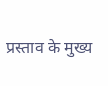प्रस्ताव के मुख्य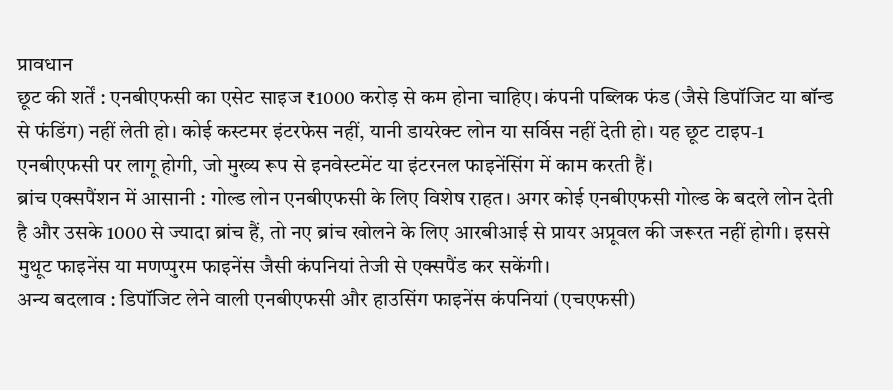प्रावधान
छूट की शर्तें : एनबीएफसी का एसेट साइज ₹1000 करोड़ से कम होना चाहिए। कंपनी पब्लिक फंड (जैसे डिपॉजिट या बॉन्ड से फंडिंग) नहीं लेती हो। कोई कस्टमर इंटरफेस नहीं, यानी डायरेक्ट लोन या सर्विस नहीं देती हो। यह छूट टाइप-1 एनबीएफसी पर लागू होगी, जो मुख्य रूप से इनवेस्टमेंट या इंटरनल फाइनेंसिंग में काम करती हैं।
ब्रांच एक्सपैंशन में आसानी : गोल्ड लोन एनबीएफसी के लिए विशेष राहत। अगर कोई एनबीएफसी गोल्ड के बदले लोन देती है और उसके 1000 से ज्यादा ब्रांच हैं, तो नए ब्रांच खोलने के लिए आरबीआई से प्रायर अप्रूवल की जरूरत नहीं होगी। इससे मुथूट फाइनेंस या मणप्पुरम फाइनेंस जैसी कंपनियां तेजी से एक्सपैंड कर सकेंगी।
अन्य बदलाव : डिपॉजिट लेने वाली एनबीएफसी और हाउसिंग फाइनेंस कंपनियां (एचएफसी)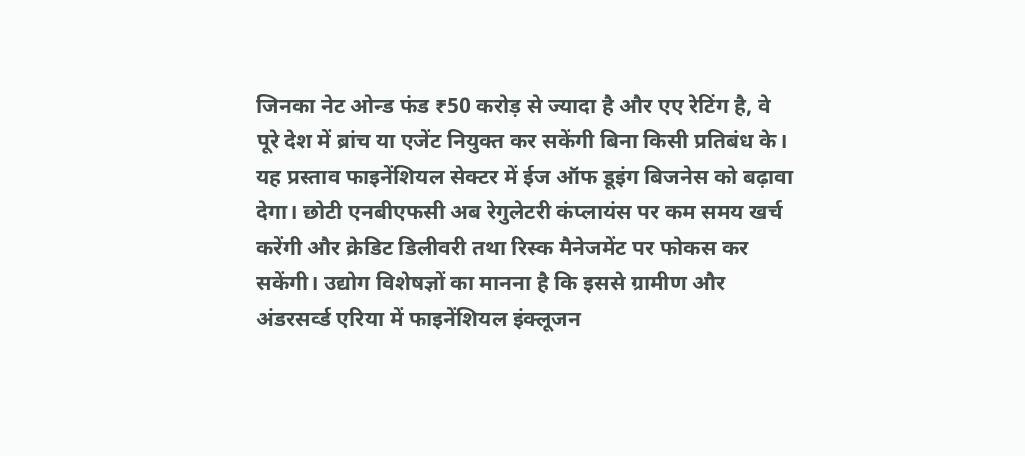जिनका नेट ओन्ड फंड ₹50 करोड़ से ज्यादा है और एए रेटिंग है, वे पूरे देश में ब्रांच या एजेंट नियुक्त कर सकेंगी बिना किसी प्रतिबंध के।
यह प्रस्ताव फाइनेंशियल सेक्टर में ईज ऑफ डूइंग बिजनेस को बढ़ावा देगा। छोटी एनबीएफसी अब रेगुलेटरी कंप्लायंस पर कम समय खर्च करेंगी और क्रेडिट डिलीवरी तथा रिस्क मैनेजमेंट पर फोकस कर सकेंगी। उद्योग विशेषज्ञों का मानना है कि इससे ग्रामीण और अंडरसर्व्ड एरिया में फाइनेंशियल इंक्लूजन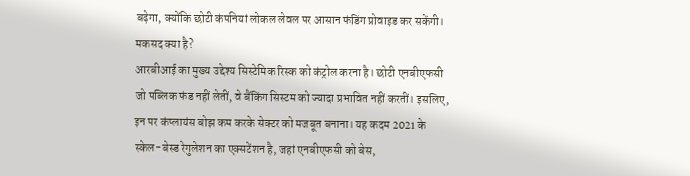बढ़ेगा, क्योंकि छोटी कंपनियां लोकल लेवल पर आसान फंडिंग प्रोवाइड कर सकेंगी।
मकसद क्या है?
आरबीआई का मुख्य उद्देश्य सिस्टेमिक रिस्क को कंट्रोल करना है। छोटी एनबीएफसी जो पब्लिक फंड नहीं लेतीं, वे बैंकिंग सिस्टम को ज्यादा प्रभावित नहीं करतीं। इसलिए, इन पर कंप्लायंस बोझ कम करके सेक्टर को मजबूत बनाना। यह कदम 2021 के स्केल-बेस्ड रेगुलेशन का एक्सटेंशन है, जहां एनबीएफसी को बेस,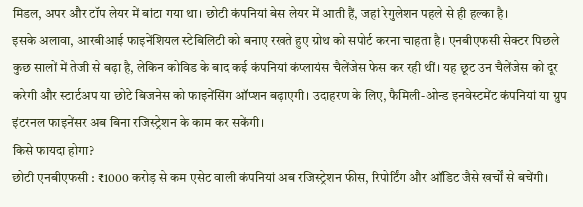मिडल, अपर और टॉप लेयर में बांटा गया था। छोटी कंपनियां बेस लेयर में आती हैं, जहां रेगुलेशन पहले से ही हल्का है।
इसके अलावा, आरबीआई फाइनेंशियल स्टेबिलिटी को बनाए रखते हुए ग्रोथ को सपोर्ट करना चाहता है। एनबीएफसी सेक्टर पिछले कुछ सालों में तेजी से बढ़ा है, लेकिन कोविड के बाद कई कंपनियां कंप्लायंस चैलेंजेस फेस कर रही थीं। यह छूट उन चैलेंजेस को दूर करेगी और स्टार्टअप या छोटे बिजनेस को फाइनेंसिंग ऑप्शन बढ़ाएगी। उदाहरण के लिए, फैमिली-ओन्ड इनवेस्टमेंट कंपनियां या ग्रुप इंटरनल फाइनेंसर अब बिना रजिस्ट्रेशन के काम कर सकेंगी।
किसे फायदा होगा?
छोटी एनबीएफसी : ₹1000 करोड़ से कम एसेट वाली कंपनियां अब रजिस्ट्रेशन फीस, रिपोर्टिंग और ऑडिट जैसे खर्चों से बचेंगी।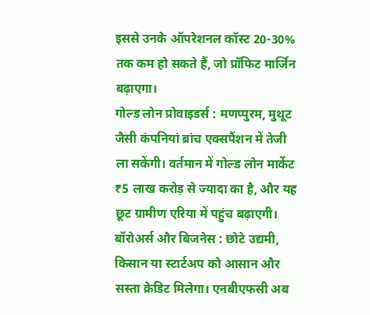इससे उनके ऑपरेशनल कॉस्ट 20-30% तक कम हो सकते हैं, जो प्रॉफिट मार्जिन बढ़ाएगा।
गोल्ड लोन प्रोवाइडर्स : मणप्पुरम, मुथूट जैसी कंपनियां ब्रांच एक्सपैंशन में तेजी ला सकेंगी। वर्तमान में गोल्ड लोन मार्केट ₹5 लाख करोड़ से ज्यादा का है, और यह छूट ग्रामीण एरिया में पहुंच बढ़ाएगी।
बॉरोअर्स और बिजनेस : छोटे उद्यमी, किसान या स्टार्टअप को आसान और सस्ता क्रेडिट मिलेगा। एनबीएफसी अब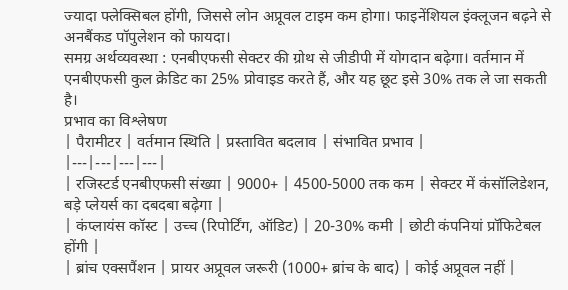ज्यादा फ्लेक्सिबल होंगी, जिससे लोन अप्रूवल टाइम कम होगा। फाइनेंशियल इंक्लूजन बढ़ने से अनबैंकड पॉपुलेशन को फायदा।
समग्र अर्थव्यवस्था : एनबीएफसी सेक्टर की ग्रोथ से जीडीपी में योगदान बढ़ेगा। वर्तमान में एनबीएफसी कुल क्रेडिट का 25% प्रोवाइड करते हैं, और यह छूट इसे 30% तक ले जा सकती है।
प्रभाव का विश्लेषण
| पैरामीटर | वर्तमान स्थिति | प्रस्तावित बदलाव | संभावित प्रभाव |
|---|---|---|---|
| रजिस्टर्ड एनबीएफसी संख्या | 9000+ | 4500-5000 तक कम | सेक्टर में कंसॉलिडेशन, बड़े प्लेयर्स का दबदबा बढ़ेगा |
| कंप्लायंस कॉस्ट | उच्च (रिपोर्टिंग, ऑडिट) | 20-30% कमी | छोटी कंपनियां प्रॉफिटेबल होंगी |
| ब्रांच एक्सपैंशन | प्रायर अप्रूवल जरूरी (1000+ ब्रांच के बाद) | कोई अप्रूवल नहीं |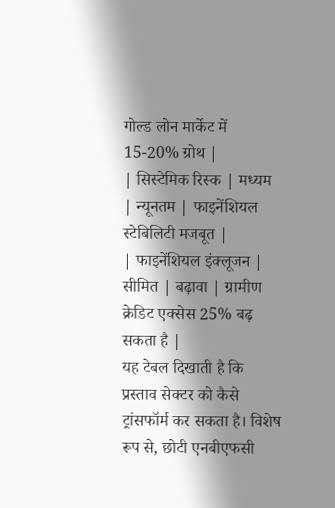गोल्ड लोन मार्केट में 15-20% ग्रोथ |
| सिस्टेमिक रिस्क | मध्यम | न्यूनतम | फाइनेंशियल स्टेबिलिटी मजबूत |
| फाइनेंशियल इंक्लूजन | सीमित | बढ़ावा | ग्रामीण क्रेडिट एक्सेस 25% बढ़ सकता है |
यह टेबल दिखाती है कि प्रस्ताव सेक्टर को कैसे ट्रांसफॉर्म कर सकता है। विशेष रूप से, छोटी एनबीएफसी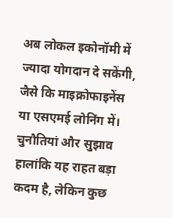अब लोकल इकोनॉमी में ज्यादा योगदान दे सकेंगी, जैसे कि माइक्रोफाइनेंस या एसएमई लोनिंग में।
चुनौतियां और सुझाव
हालांकि यह राहत बड़ा कदम है, लेकिन कुछ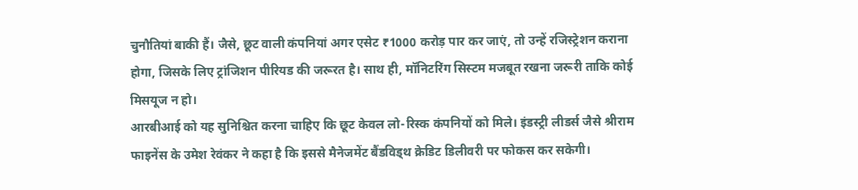चुनौतियां बाकी हैं। जैसे, छूट वाली कंपनियां अगर एसेट ₹1000 करोड़ पार कर जाएं, तो उन्हें रजिस्ट्रेशन कराना होगा, जिसके लिए ट्रांजिशन पीरियड की जरूरत है। साथ ही, मॉनिटरिंग सिस्टम मजबूत रखना जरूरी ताकि कोई मिसयूज न हो।
आरबीआई को यह सुनिश्चित करना चाहिए कि छूट केवल लो-रिस्क कंपनियों को मिले। इंडस्ट्री लीडर्स जैसे श्रीराम फाइनेंस के उमेश रेवंकर ने कहा है कि इससे मैनेजमेंट बैंडविड्थ क्रेडिट डिलीवरी पर फोकस कर सकेगी।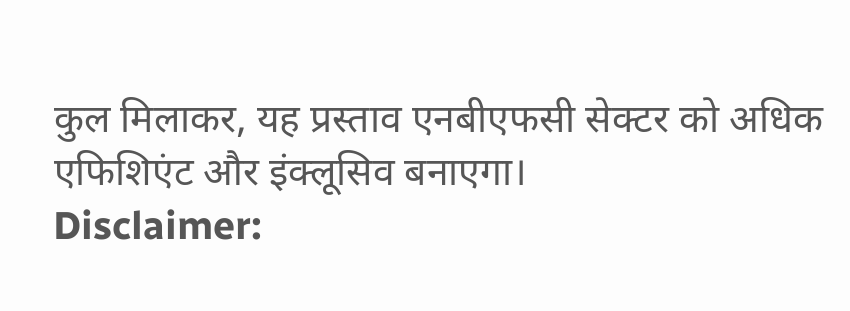कुल मिलाकर, यह प्रस्ताव एनबीएफसी सेक्टर को अधिक एफिशिएंट और इंक्लूसिव बनाएगा।
Disclaimer: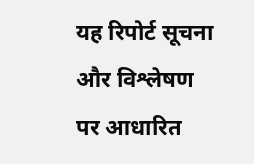यह रिपोर्ट सूचना और विश्लेषण पर आधारित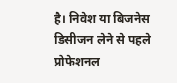है। निवेश या बिजनेस डिसीजन लेने से पहले प्रोफेशनल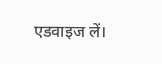एडवाइज लें।